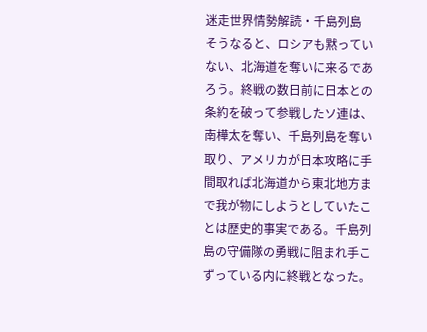迷走世界情勢解読・千島列島
そうなると、ロシアも黙っていない、北海道を奪いに来るであろう。終戦の数日前に日本との条約を破って参戦したソ連は、南樺太を奪い、千島列島を奪い取り、アメリカが日本攻略に手間取れば北海道から東北地方まで我が物にしようとしていたことは歴史的事実である。千島列島の守備隊の勇戦に阻まれ手こずっている内に終戦となった。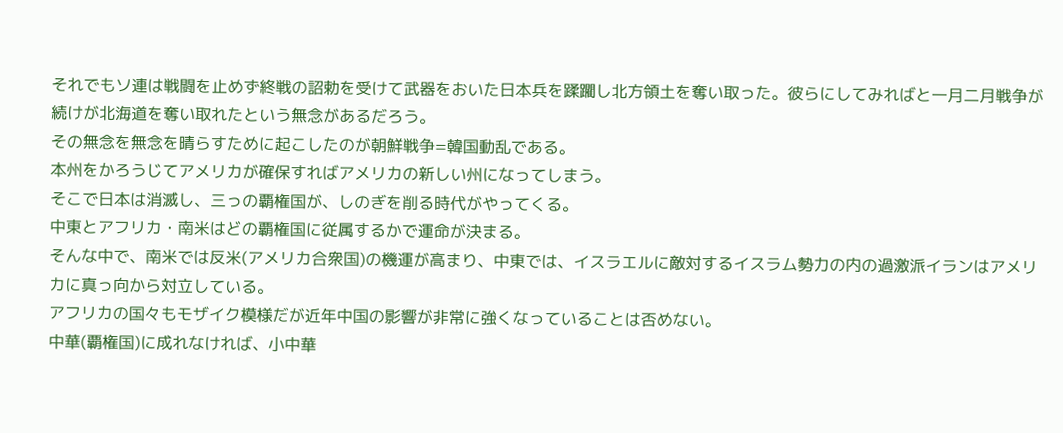それでもソ連は戦闘を止めず終戦の詔勅を受けて武器をおいた日本兵を蹂躙し北方領土を奪い取った。彼らにしてみればと一月二月戦争が続けが北海道を奪い取れたという無念があるだろう。
その無念を無念を晴らすために起こしたのが朝鮮戦争=韓国動乱である。
本州をかろうじてアメリカが確保すればアメリカの新しい州になってしまう。
そこで日本は消滅し、三っの覇権国が、しのぎを削る時代がやってくる。
中東とアフリカ・南米はどの覇権国に従属するかで運命が決まる。
そんな中で、南米では反米(アメリカ合衆国)の機運が高まり、中東では、イスラエルに敵対するイスラム勢力の内の過激派イランはアメリカに真っ向から対立している。
アフリカの国々もモザイク模様だが近年中国の影響が非常に強くなっていることは否めない。
中華(覇権国)に成れなければ、小中華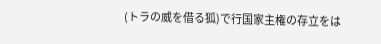(トラの威を借る狐)で行国家主権の存立をは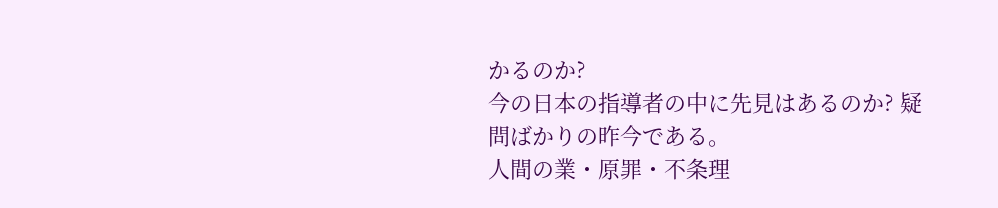かるのか?
今の日本の指導者の中に先見はあるのか? 疑問ばかりの昨今である。
人間の業・原罪・不条理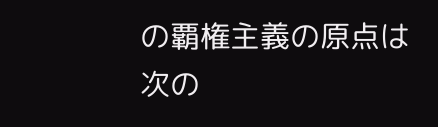の覇権主義の原点は次の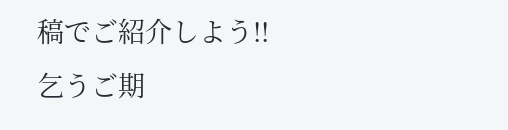稿でご紹介しよう!!
乞うご期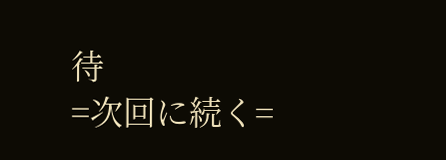待
=次回に続く=